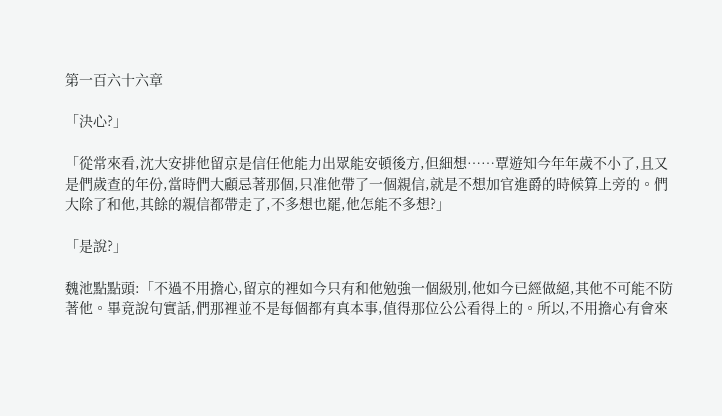第一百六十六章

「決心?」

「從常來看,沈大安排他留京是信任他能力出眾能安頓後方,但細想……覃遊知今年年歲不小了,且又是們歲查的年份,當時們大顧忌著那個,只准他帶了一個親信,就是不想加官進爵的時候算上旁的。們大除了和他,其餘的親信都帶走了,不多想也罷,他怎能不多想?」

「是說?」

魏池點點頭:「不過不用擔心,留京的裡如今只有和他勉強一個級別,他如今已經做絕,其他不可能不防著他。畢竟說句實話,們那裡並不是每個都有真本事,值得那位公公看得上的。所以,不用擔心有會來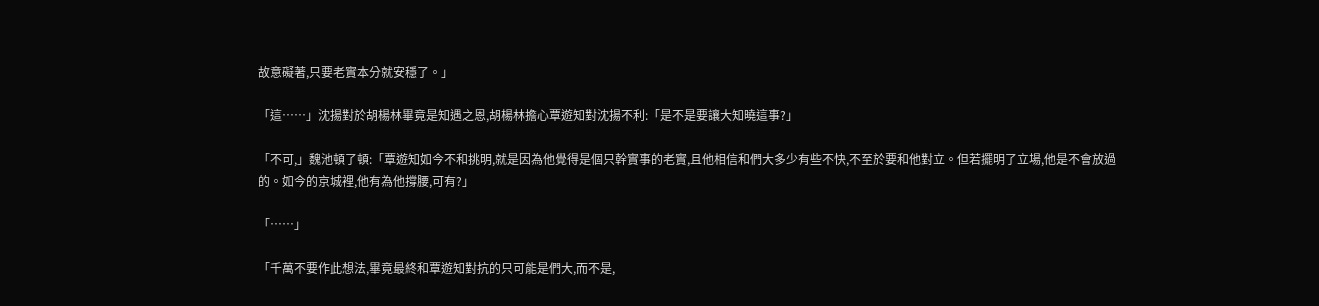故意礙著,只要老實本分就安穩了。」

「這……」沈揚對於胡楊林畢竟是知遇之恩,胡楊林擔心覃遊知對沈揚不利:「是不是要讓大知曉這事?」

「不可,」魏池頓了頓:「覃遊知如今不和挑明,就是因為他覺得是個只幹實事的老實,且他相信和們大多少有些不快,不至於要和他對立。但若擺明了立場,他是不會放過的。如今的京城裡,他有為他撐腰,可有?」

「……」

「千萬不要作此想法,畢竟最終和覃遊知對抗的只可能是們大,而不是,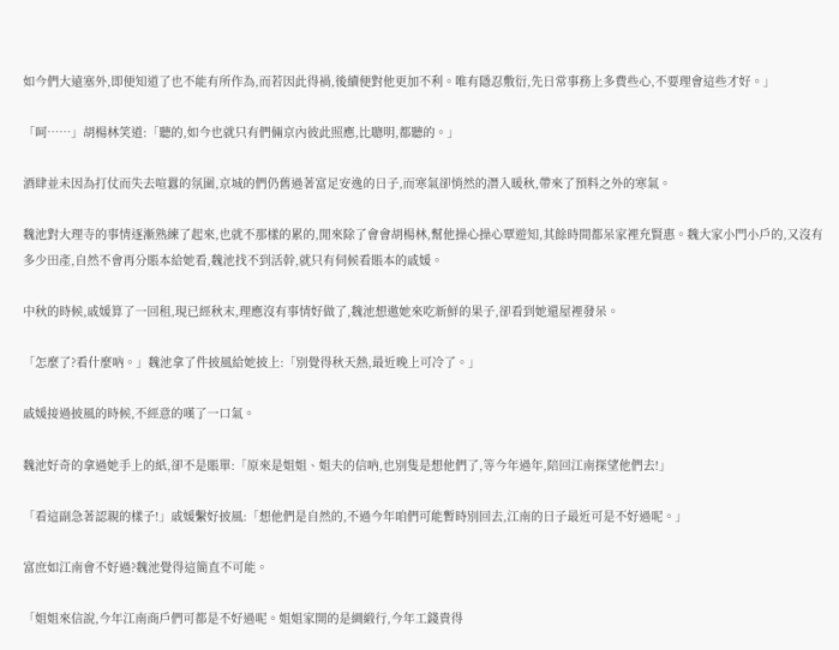如今們大遠塞外,即便知道了也不能有所作為,而若因此得禍,後續便對他更加不利。唯有隱忍敷衍,先日常事務上多費些心,不要理會這些才好。」

「呵……」胡楊林笑道:「聽的,如今也就只有們倆京內彼此照應,比聰明,都聽的。」

酒肆並未因為打仗而失去喧囂的氛圍,京城的們仍舊過著富足安逸的日子,而寒氣卻悄然的潛入暖秋,帶來了預料之外的寒氣。

魏池對大理寺的事情逐漸熟練了起來,也就不那樣的累的,閒來除了會會胡楊林,幫他操心操心覃遊知,其餘時間都呆家裡充賢惠。魏大家小門小戶的,又沒有多少田產,自然不會再分賬本給她看,魏池找不到活幹,就只有伺候看賬本的戚媛。

中秋的時候,戚媛算了一回租,現已經秋末,理應沒有事情好做了,魏池想邀她來吃新鮮的果子,卻看到她還屋裡發呆。

「怎麼了?看什麼吶。」魏池拿了件披風給她披上:「別覺得秋天熱,最近晚上可冷了。」

戚媛接過披風的時候,不經意的嘆了一口氣。

魏池好奇的拿過她手上的紙,卻不是賬單:「原來是姐姐、姐夫的信吶,也別隻是想他們了,等今年過年,陪回江南探望他們去!」

「看這副急著認親的樣子!」戚媛繫好披風:「想他們是自然的,不過今年咱們可能暫時別回去,江南的日子最近可是不好過呢。」

富庶如江南會不好過?魏池覺得這簡直不可能。

「姐姐來信說,今年江南商戶們可都是不好過呢。姐姐家開的是綢緞行,今年工錢貴得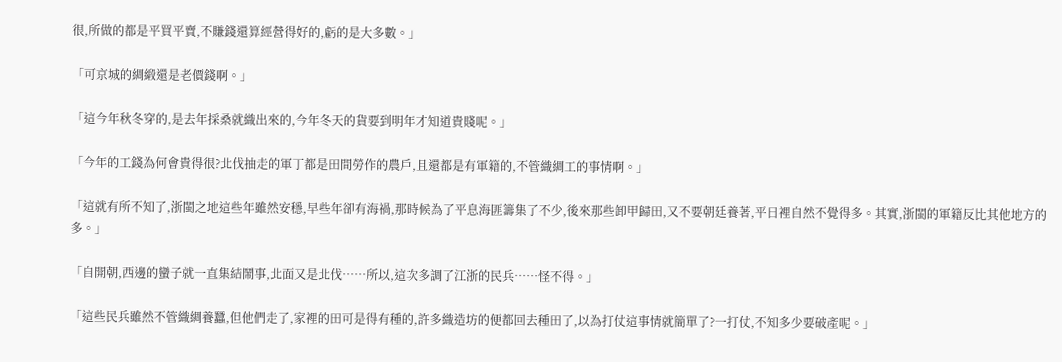很,所做的都是平買平賣,不賺錢還算經營得好的,虧的是大多數。」

「可京城的綢緞還是老價錢啊。」

「這今年秋冬穿的,是去年採桑就織出來的,今年冬天的貨要到明年才知道貴賤呢。」

「今年的工錢為何會貴得很?北伐抽走的軍丁都是田間勞作的農戶,且還都是有軍籍的,不管織綢工的事情啊。」

「這就有所不知了,浙閩之地這些年雖然安穩,早些年卻有海禍,那時候為了平息海匪籌集了不少,後來那些卸甲歸田,又不要朝廷養著,平日裡自然不覺得多。其實,浙閩的軍籍反比其他地方的多。」

「自開朝,西邊的蠻子就一直集結鬧事,北面又是北伐……所以,這次多調了江浙的民兵……怪不得。」

「這些民兵雖然不管織綢養蠶,但他們走了,家裡的田可是得有種的,許多織造坊的便都回去種田了,以為打仗這事情就簡單了?一打仗,不知多少要破產呢。」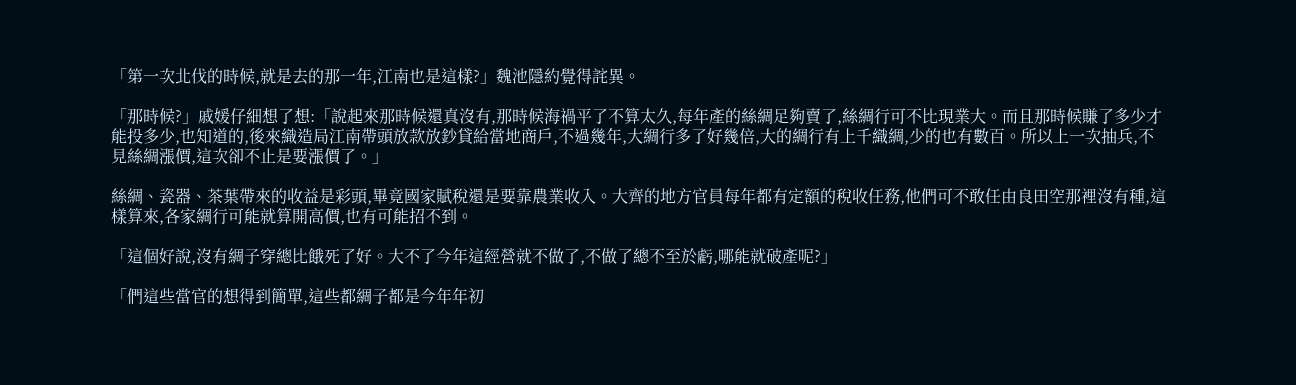「第一次北伐的時候,就是去的那一年,江南也是這樣?」魏池隱約覺得詫異。

「那時候?」戚媛仔細想了想:「說起來那時候還真沒有,那時候海禍平了不算太久,每年產的絲綢足夠賣了,絲綢行可不比現業大。而且那時候賺了多少才能投多少,也知道的,後來織造局江南帶頭放款放鈔貸給當地商戶,不過幾年,大綢行多了好幾倍,大的綢行有上千織綢,少的也有數百。所以上一次抽兵,不見絲綢漲價,這次卻不止是要漲價了。」

絲綢、瓷器、茶葉帶來的收益是彩頭,畢竟國家賦稅還是要靠農業收入。大齊的地方官員每年都有定額的稅收任務,他們可不敢任由良田空那裡沒有種,這樣算來,各家綢行可能就算開高價,也有可能招不到。

「這個好說,沒有綢子穿總比餓死了好。大不了今年這經營就不做了,不做了總不至於虧,哪能就破產呢?」

「們這些當官的想得到簡單,這些都綢子都是今年年初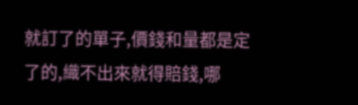就訂了的單子,價錢和量都是定了的,織不出來就得賠錢,哪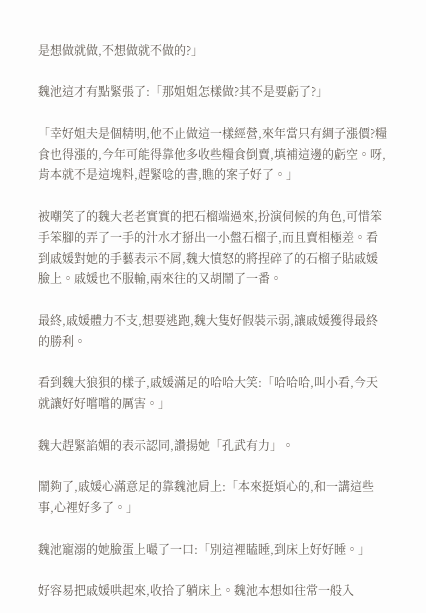是想做就做,不想做就不做的?」

魏池這才有點緊張了:「那姐姐怎樣做?其不是要虧了?」

「幸好姐夫是個精明,他不止做這一樣經營,來年當只有綢子漲價?糧食也得漲的,今年可能得靠他多收些糧食倒賣,填補這邊的虧空。呀,肯本就不是這塊料,趕緊唸的書,瞧的案子好了。」

被嘲笑了的魏大老老實實的把石榴端過來,扮演伺候的角色,可惜笨手笨腳的弄了一手的汁水才掰出一小盤石榴子,而且賣相極差。看到戚媛對她的手藝表示不屑,魏大憤怒的將捏碎了的石榴子貼戚媛臉上。戚媛也不服輸,兩來往的又胡鬧了一番。

最終,戚媛體力不支,想要逃跑,魏大隻好假裝示弱,讓戚媛獲得最終的勝利。

看到魏大狼狽的樣子,戚媛滿足的哈哈大笑:「哈哈哈,叫小看,今天就讓好好嚐嚐的厲害。」

魏大趕緊諂媚的表示認同,讚揚她「孔武有力」。

鬧夠了,戚媛心滿意足的靠魏池肩上:「本來挺煩心的,和一講這些事,心裡好多了。」

魏池寵溺的她臉蛋上嘬了一口:「別這裡瞌睡,到床上好好睡。」

好容易把戚媛哄起來,收拾了躺床上。魏池本想如往常一般入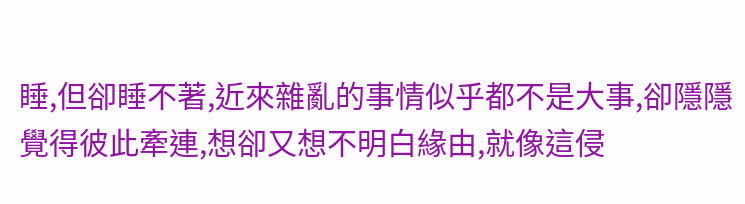睡,但卻睡不著,近來雜亂的事情似乎都不是大事,卻隱隱覺得彼此牽連,想卻又想不明白緣由,就像這侵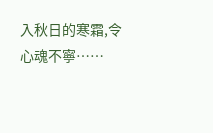入秋日的寒霜,令心魂不寧……